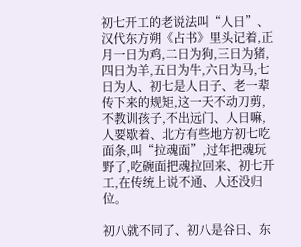初七开工的老说法叫“人日”、汉代东方朔《占书》里头记着,正月一日为鸡,二日为狗,三日为猪,四日为羊,五日为牛,六日为马,七日为人、初七是人日子、老一辈传下来的规矩,这一天不动刀剪,不教训孩子,不出远门、人日嘛,人要歇着、北方有些地方初七吃面条,叫“拉魂面”,过年把魂玩野了,吃碗面把魂拉回来、初七开工,在传统上说不通、人还没归位。

初八就不同了、初八是谷日、东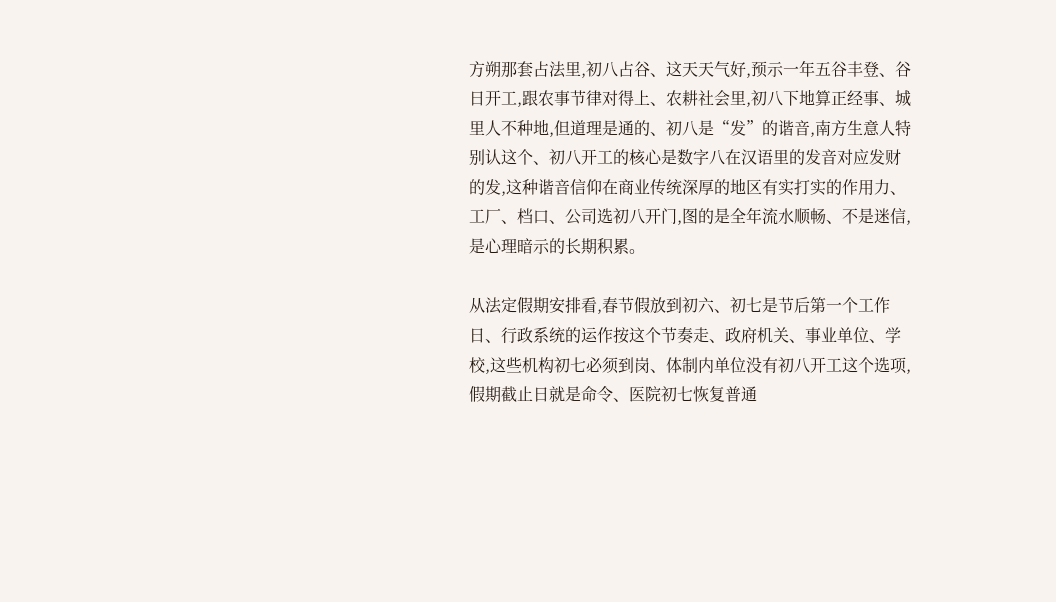方朔那套占法里,初八占谷、这天天气好,预示一年五谷丰登、谷日开工,跟农事节律对得上、农耕社会里,初八下地算正经事、城里人不种地,但道理是通的、初八是“发”的谐音,南方生意人特别认这个、初八开工的核心是数字八在汉语里的发音对应发财的发,这种谐音信仰在商业传统深厚的地区有实打实的作用力、工厂、档口、公司选初八开门,图的是全年流水顺畅、不是迷信,是心理暗示的长期积累。

从法定假期安排看,春节假放到初六、初七是节后第一个工作日、行政系统的运作按这个节奏走、政府机关、事业单位、学校,这些机构初七必须到岗、体制内单位没有初八开工这个选项,假期截止日就是命令、医院初七恢复普通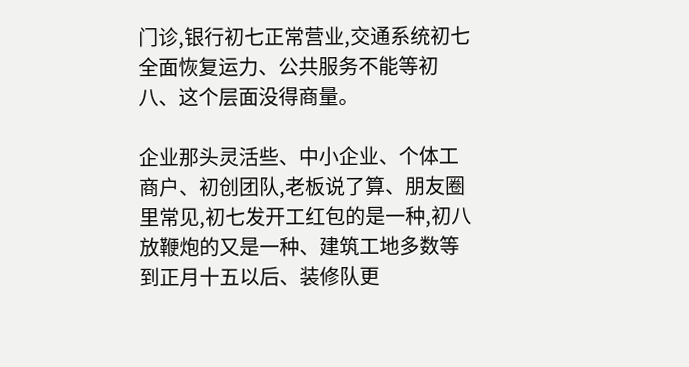门诊,银行初七正常营业,交通系统初七全面恢复运力、公共服务不能等初八、这个层面没得商量。

企业那头灵活些、中小企业、个体工商户、初创团队,老板说了算、朋友圈里常见,初七发开工红包的是一种,初八放鞭炮的又是一种、建筑工地多数等到正月十五以后、装修队更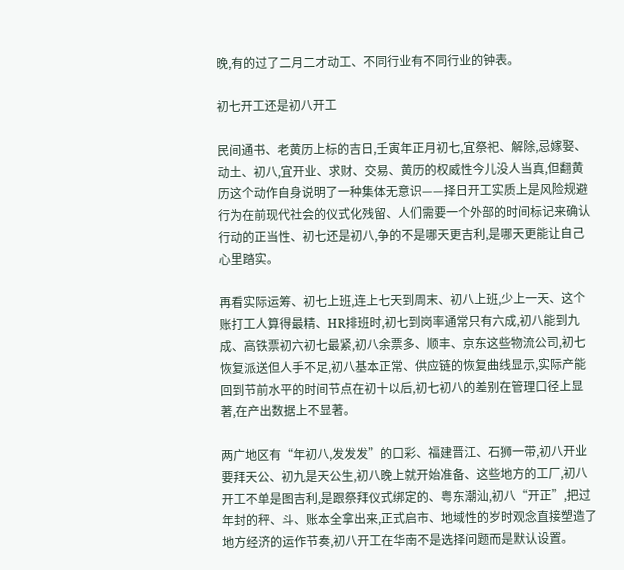晚,有的过了二月二才动工、不同行业有不同行业的钟表。

初七开工还是初八开工

民间通书、老黄历上标的吉日,壬寅年正月初七,宜祭祀、解除,忌嫁娶、动土、初八,宜开业、求财、交易、黄历的权威性今儿没人当真,但翻黄历这个动作自身说明了一种集体无意识——择日开工实质上是风险规避行为在前现代社会的仪式化残留、人们需要一个外部的时间标记来确认行动的正当性、初七还是初八,争的不是哪天更吉利,是哪天更能让自己心里踏实。

再看实际运筹、初七上班,连上七天到周末、初八上班,少上一天、这个账打工人算得最精、HR排班时,初七到岗率通常只有六成,初八能到九成、高铁票初六初七最紧,初八余票多、顺丰、京东这些物流公司,初七恢复派送但人手不足,初八基本正常、供应链的恢复曲线显示,实际产能回到节前水平的时间节点在初十以后,初七初八的差别在管理口径上显著,在产出数据上不显著。

两广地区有“年初八,发发发”的口彩、福建晋江、石狮一带,初八开业要拜天公、初九是天公生,初八晚上就开始准备、这些地方的工厂,初八开工不单是图吉利,是跟祭拜仪式绑定的、粤东潮汕,初八“开正”,把过年封的秤、斗、账本全拿出来,正式启市、地域性的岁时观念直接塑造了地方经济的运作节奏,初八开工在华南不是选择问题而是默认设置。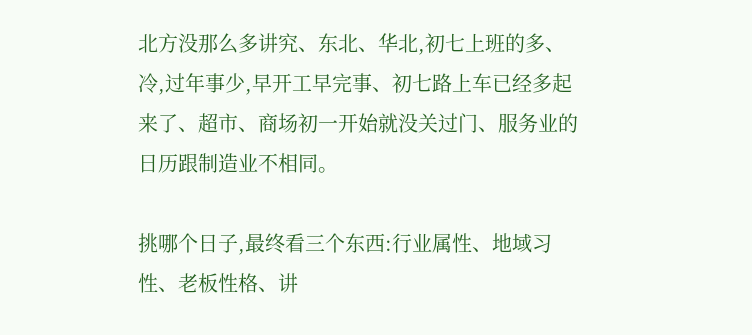北方没那么多讲究、东北、华北,初七上班的多、冷,过年事少,早开工早完事、初七路上车已经多起来了、超市、商场初一开始就没关过门、服务业的日历跟制造业不相同。

挑哪个日子,最终看三个东西:行业属性、地域习性、老板性格、讲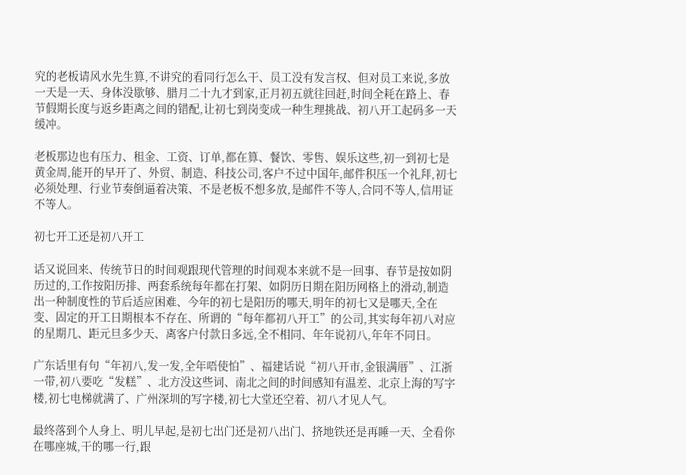究的老板请风水先生算,不讲究的看同行怎么干、员工没有发言权、但对员工来说,多放一天是一天、身体没歇够、腊月二十九才到家,正月初五就往回赶,时间全耗在路上、春节假期长度与返乡距离之间的错配,让初七到岗变成一种生理挑战、初八开工起码多一天缓冲。

老板那边也有压力、租金、工资、订单,都在算、餐饮、零售、娱乐这些,初一到初七是黄金周,能开的早开了、外贸、制造、科技公司,客户不过中国年,邮件积压一个礼拜,初七必须处理、行业节奏倒逼着决策、不是老板不想多放,是邮件不等人,合同不等人,信用证不等人。

初七开工还是初八开工

话又说回来、传统节日的时间观跟现代管理的时间观本来就不是一回事、春节是按如阴历过的,工作按阳历排、两套系统每年都在打架、如阴历日期在阳历网格上的滑动,制造出一种制度性的节后适应困难、今年的初七是阳历的哪天,明年的初七又是哪天,全在变、固定的开工日期根本不存在、所谓的“每年都初八开工”的公司,其实每年初八对应的星期几、距元旦多少天、离客户付款日多远,全不相同、年年说初八,年年不同日。

广东话里有句“年初八,发一发,全年唔使怕”、福建话说“初八开市,金银满厝”、江浙一带,初八要吃“发糕”、北方没这些词、南北之间的时间感知有温差、北京上海的写字楼,初七电梯就满了、广州深圳的写字楼,初七大堂还空着、初八才见人气。

最终落到个人身上、明儿早起,是初七出门还是初八出门、挤地铁还是再睡一天、全看你在哪座城,干的哪一行,跟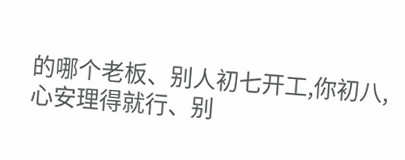的哪个老板、别人初七开工,你初八,心安理得就行、别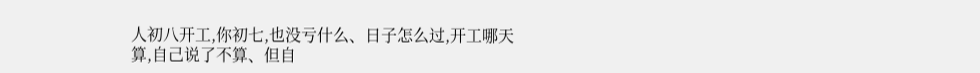人初八开工,你初七,也没亏什么、日子怎么过,开工哪天算,自己说了不算、但自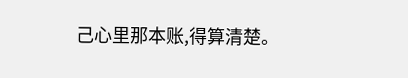己心里那本账,得算清楚。